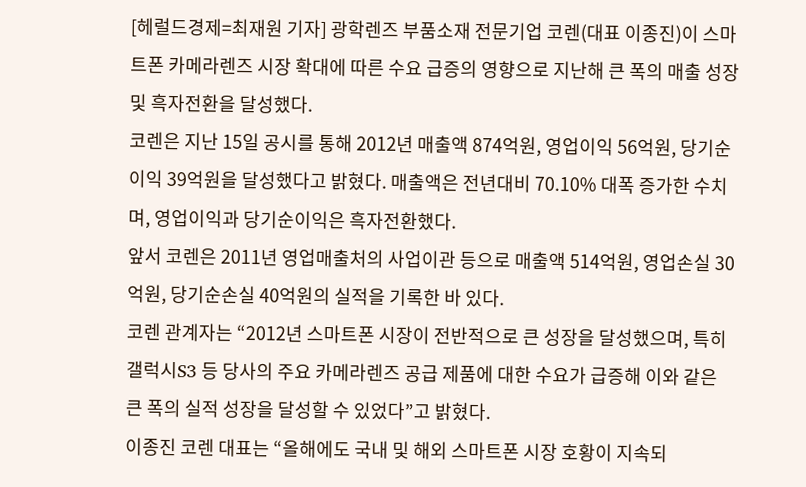[헤럴드경제=최재원 기자] 광학렌즈 부품소재 전문기업 코렌(대표 이종진)이 스마트폰 카메라렌즈 시장 확대에 따른 수요 급증의 영향으로 지난해 큰 폭의 매출 성장 및 흑자전환을 달성했다.
코렌은 지난 15일 공시를 통해 2012년 매출액 874억원, 영업이익 56억원, 당기순이익 39억원을 달성했다고 밝혔다. 매출액은 전년대비 70.10% 대폭 증가한 수치며, 영업이익과 당기순이익은 흑자전환했다.
앞서 코렌은 2011년 영업매출처의 사업이관 등으로 매출액 514억원, 영업손실 30억원, 당기순손실 40억원의 실적을 기록한 바 있다.
코렌 관계자는 “2012년 스마트폰 시장이 전반적으로 큰 성장을 달성했으며, 특히 갤럭시S3 등 당사의 주요 카메라렌즈 공급 제품에 대한 수요가 급증해 이와 같은 큰 폭의 실적 성장을 달성할 수 있었다”고 밝혔다.
이종진 코렌 대표는 “올해에도 국내 및 해외 스마트폰 시장 호황이 지속되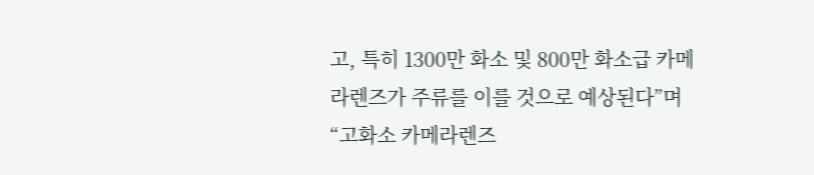고, 특히 1300만 화소 및 800만 화소급 카메라렌즈가 주류를 이를 것으로 예상된다”며 “고화소 카메라렌즈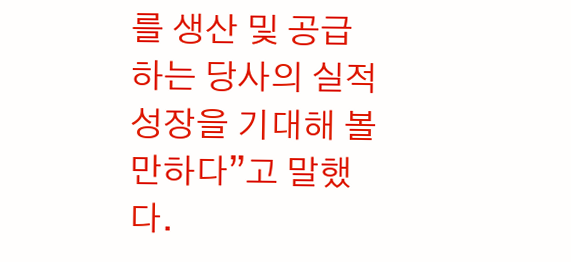를 생산 및 공급하는 당사의 실적 성장을 기대해 볼만하다”고 말했다.